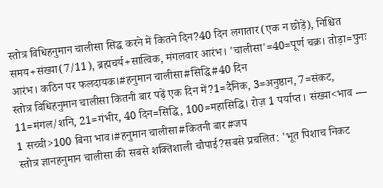स्तोत्र विधिहनुमान चालीसा सिद्ध करने में कितने दिन?40 दिन लगातार(एक न छोड़ें), निश्चित समय+संख्या(7/11), ब्रह्मचर्य+सात्विक, मंगलवार आरंभ। 'चालीसा'=40=पूर्ण चक्र। तोड़ा=पुनः आरंभ। कठिन पर फलदायक।#हनुमान चालीसा#सिद्धि#40 दिन
स्तोत्र विधिहनुमान चालीसा कितनी बार पढ़ें एक दिन में?1=दैनिक, 3=अनुष्ठान, 7=संकट, 11=मंगल/शनि, 21=गंभीर, 40 दिन=सिद्धि, 100=महासिद्धि। रोज़ 1 पर्याप्त। संख्या<भाव — 1 सच्ची>100 बिना भाव।#हनुमान चालीसा#कितनी बार#जप
स्तोत्र ज्ञानहनुमान चालीसा की सबसे शक्तिशाली चौपाई?सबसे प्रचलित: 'भूत पिशाच निकट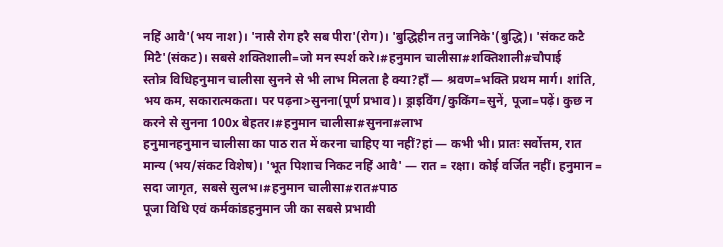नहिं आवै'(भय नाश)। 'नासै रोग हरै सब पीरा'(रोग)। 'बुद्धिहीन तनु जानिके'(बुद्धि)। 'संकट कटै मिटै'(संकट)। सबसे शक्तिशाली=जो मन स्पर्श करे।#हनुमान चालीसा#शक्तिशाली#चौपाई
स्तोत्र विधिहनुमान चालीसा सुनने से भी लाभ मिलता है क्या?हाँ — श्रवण=भक्ति प्रथम मार्ग। शांति, भय कम, सकारात्मकता। पर पढ़ना>सुनना(पूर्ण प्रभाव)। ड्राइविंग/कुकिंग=सुनें, पूजा=पढ़ें। कुछ न करने से सुनना 100x बेहतर।#हनुमान चालीसा#सुनना#लाभ
हनुमानहनुमान चालीसा का पाठ रात में करना चाहिए या नहीं?हां — कभी भी। प्रातः सर्वोत्तम, रात मान्य (भय/संकट विशेष)। 'भूत पिशाच निकट नहिं आवै' — रात = रक्षा। कोई वर्जित नहीं। हनुमान = सदा जागृत, सबसे सुलभ।#हनुमान चालीसा#रात#पाठ
पूजा विधि एवं कर्मकांडहनुमान जी का सबसे प्रभावी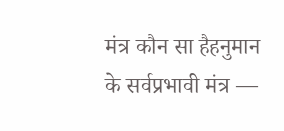मंत्र कौन सा हैहनुमान के सर्वप्रभावी मंत्र —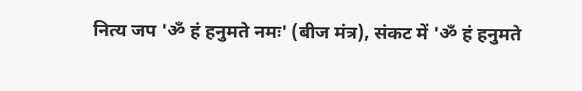नित्य जप 'ॐ हं हनुमते नमः' (बीज मंत्र), संकट में 'ॐ हं हनुमते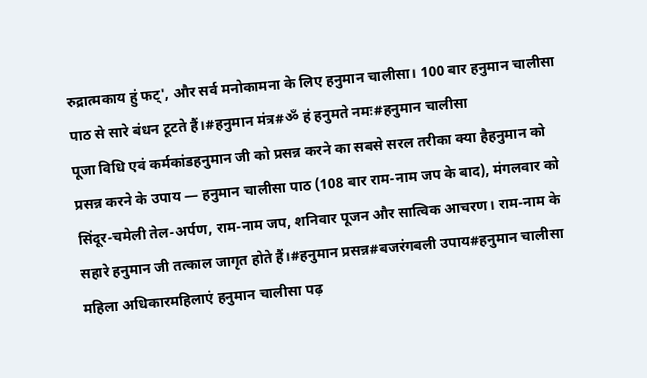रुद्रात्मकाय हुं फट्', और सर्व मनोकामना के लिए हनुमान चालीसा। 100 बार हनुमान चालीसा पाठ से सारे बंधन टूटते हैं।#हनुमान मंत्र#ॐ हं हनुमते नमः#हनुमान चालीसा
पूजा विधि एवं कर्मकांडहनुमान जी को प्रसन्न करने का सबसे सरल तरीका क्या हैहनुमान को प्रसन्न करने के उपाय — हनुमान चालीसा पाठ (108 बार राम-नाम जप के बाद), मंगलवार को सिंदूर-चमेली तेल-अर्पण, राम-नाम जप, शनिवार पूजन और सात्विक आचरण। राम-नाम के सहारे हनुमान जी तत्काल जागृत होते हैं।#हनुमान प्रसन्न#बजरंगबली उपाय#हनुमान चालीसा
महिला अधिकारमहिलाएं हनुमान चालीसा पढ़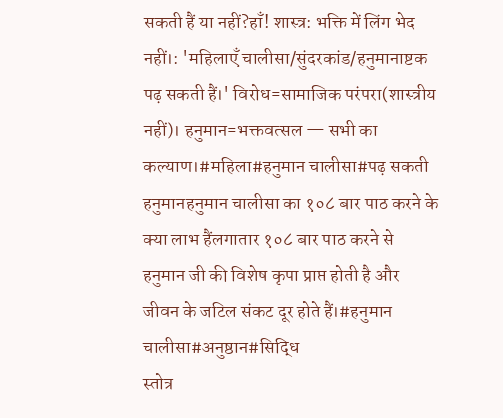सकती हैं या नहीं?हाँ! शास्त्र: भक्ति में लिंग भेद नहीं।: 'महिलाएँ चालीसा/सुंदरकांड/हनुमानाष्टक पढ़ सकती हैं।' विरोध=सामाजिक परंपरा(शास्त्रीय नहीं)। हनुमान=भक्तवत्सल — सभी का कल्याण।#महिला#हनुमान चालीसा#पढ़ सकती
हनुमानहनुमान चालीसा का १०८ बार पाठ करने के क्या लाभ हैंलगातार १०८ बार पाठ करने से हनुमान जी की विशेष कृपा प्राप्त होती है और जीवन के जटिल संकट दूर होते हैं।#हनुमान चालीसा#अनुष्ठान#सिद्धि
स्तोत्र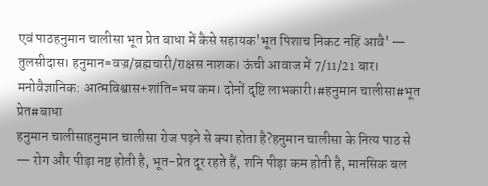एवं पाठहनुमान चालीसा भूत प्रेत बाधा में कैसे सहायक'भूत पिशाच निकट नहिं आवै' — तुलसीदास। हनुमान=वज्र/ब्रह्मचारी/राक्षस नाशक। ऊंची आवाज में 7/11/21 बार। मनोवैज्ञानिक: आत्मविश्वास+शांति=भय कम। दोनों दृष्टि लाभकारी।#हनुमान चालीसा#भूत प्रेत#बाधा
हनुमान चालीसाहनुमान चालीसा रोज पढ़ने से क्या होता है?हनुमान चालीसा के नित्य पाठ से — रोग और पीड़ा नष्ट होती है, भूत-प्रेत दूर रहते हैं, शनि पीड़ा कम होती है, मानसिक बल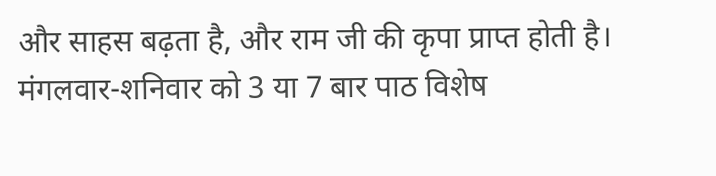और साहस बढ़ता है, और राम जी की कृपा प्राप्त होती है। मंगलवार-शनिवार को 3 या 7 बार पाठ विशेष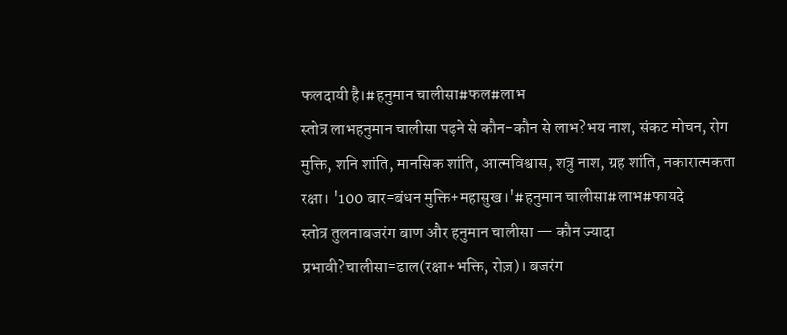फलदायी है।#हनुमान चालीसा#फल#लाभ
स्तोत्र लाभहनुमान चालीसा पढ़ने से कौन-कौन से लाभ?भय नाश, संकट मोचन, रोग मुक्ति, शनि शांति, मानसिक शांति, आत्मविश्वास, शत्रु नाश, ग्रह शांति, नकारात्मकता रक्षा। '100 बार=बंधन मुक्ति+महासुख।'#हनुमान चालीसा#लाभ#फायदे
स्तोत्र तुलनाबजरंग बाण और हनुमान चालीसा — कौन ज्यादा प्रभावी?चालीसा=ढाल(रक्षा+भक्ति, रोज़)। बजरंग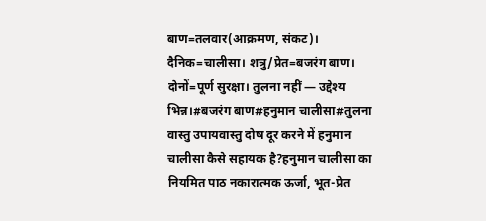बाण=तलवार(आक्रमण, संकट)। दैनिक=चालीसा। शत्रु/प्रेत=बजरंग बाण। दोनों=पूर्ण सुरक्षा। तुलना नहीं — उद्देश्य भिन्न।#बजरंग बाण#हनुमान चालीसा#तुलना
वास्तु उपायवास्तु दोष दूर करने में हनुमान चालीसा कैसे सहायक है?हनुमान चालीसा का नियमित पाठ नकारात्मक ऊर्जा, भूत-प्रेत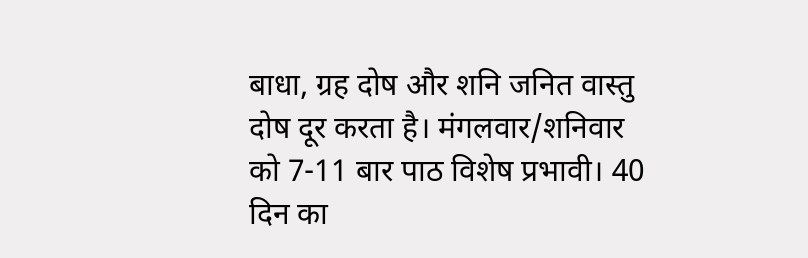बाधा, ग्रह दोष और शनि जनित वास्तु दोष दूर करता है। मंगलवार/शनिवार को 7-11 बार पाठ विशेष प्रभावी। 40 दिन का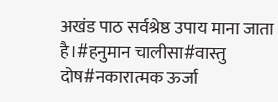अखंड पाठ सर्वश्रेष्ठ उपाय माना जाता है।#हनुमान चालीसा#वास्तु दोष#नकारात्मक ऊर्जा